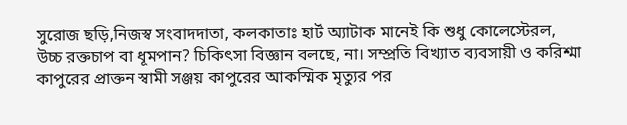সুরোজ ছড়ি,নিজস্ব সংবাদদাতা, কলকাতাঃ হার্ট অ্যাটাক মানেই কি শুধু কোলেস্টেরল, উচ্চ রক্তচাপ বা ধূমপান? চিকিৎসা বিজ্ঞান বলছে, না। সম্প্রতি বিখ্যাত ব্যবসায়ী ও করিশ্মা কাপুরের প্রাক্তন স্বামী সঞ্জয় কাপুরের আকস্মিক মৃত্যুর পর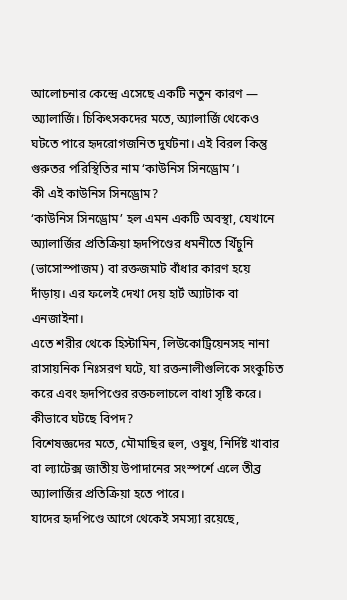আলোচনার কেন্দ্রে এসেছে একটি নতুন কারণ — অ্যালার্জি। চিকিৎসকদের মতে, অ্যালার্জি থেকেও ঘটতে পারে হৃদরোগজনিত দুর্ঘটনা। এই বিরল কিন্তু গুরুতর পরিস্থিতির নাম ‘কাউনিস সিনড্রোম’।
কী এই কাউনিস সিনড্রোম?
‘কাউনিস সিনড্রোম’ হল এমন একটি অবস্থা, যেখানে অ্যালার্জির প্রতিক্রিয়া হৃদপিণ্ডের ধমনীতে খিঁচুনি (ভাসোস্পাজম) বা রক্তজমাট বাঁধার কারণ হয়ে দাঁড়ায়। এর ফলেই দেখা দেয় হার্ট অ্যাটাক বা এনজাইনা।
এতে শরীর থেকে হিস্টামিন, লিউকোট্রিয়েনসহ নানা রাসায়নিক নিঃসরণ ঘটে, যা রক্তনালীগুলিকে সংকুচিত করে এবং হৃদপিণ্ডের রক্তচলাচলে বাধা সৃষ্টি করে।
কীভাবে ঘটছে বিপদ?
বিশেষজ্ঞদের মতে, মৌমাছির হুল, ওষুধ, নির্দিষ্ট খাবার বা ল্যাটেক্স জাতীয় উপাদানের সংস্পর্শে এলে তীব্র অ্যালার্জির প্রতিক্রিয়া হতে পারে।
যাদের হৃদপিণ্ডে আগে থেকেই সমস্যা রয়েছে,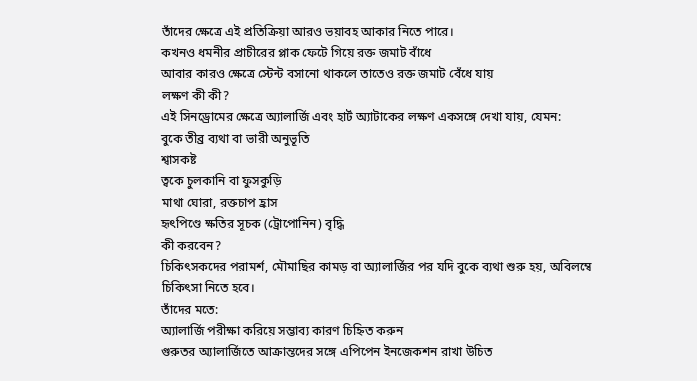তাঁদের ক্ষেত্রে এই প্রতিক্রিয়া আরও ভয়াবহ আকার নিতে পারে।
কখনও ধমনীর প্রাচীরের প্লাক ফেটে গিয়ে রক্ত জমাট বাঁধে
আবার কারও ক্ষেত্রে স্টেন্ট বসানো থাকলে তাতেও রক্ত জমাট বেঁধে যায়
লক্ষণ কী কী?
এই সিনড্রোমের ক্ষেত্রে অ্যালার্জি এবং হার্ট অ্যাটাকের লক্ষণ একসঙ্গে দেখা যায়, যেমন:
বুকে তীব্র ব্যথা বা ভারী অনুভূতি
শ্বাসকষ্ট
ত্বকে চুলকানি বা ফুসকুড়ি
মাথা ঘোরা, রক্তচাপ হ্রাস
হৃৎপিণ্ডে ক্ষতির সূচক (ট্রোপোনিন) বৃদ্ধি
কী করবেন?
চিকিৎসকদের পরামর্শ, মৌমাছির কামড় বা অ্যালার্জির পর যদি বুকে ব্যথা শুরু হয়, অবিলম্বে চিকিৎসা নিতে হবে।
তাঁদের মতে:
অ্যালার্জি পরীক্ষা করিয়ে সম্ভাব্য কারণ চিহ্নিত করুন
গুরুতর অ্যালার্জিতে আক্রান্তদের সঙ্গে এপিপেন ইনজেকশন রাখা উচিত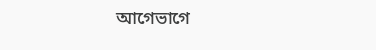আগেভাগে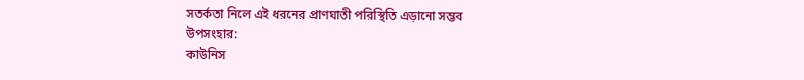সতর্কতা নিলে এই ধরনের প্রাণঘাতী পরিস্থিতি এড়ানো সম্ভব
উপসংহার:
কাউনিস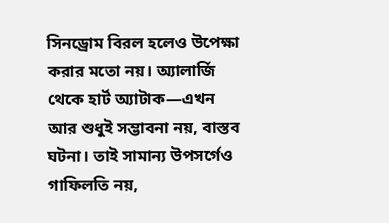সিনড্রোম বিরল হলেও উপেক্ষা করার মতো নয়। অ্যালার্জি থেকে হার্ট অ্যাটাক—এখন আর শুধুই সম্ভাবনা নয়, বাস্তব ঘটনা। তাই সামান্য উপসর্গেও গাফিলতি নয়,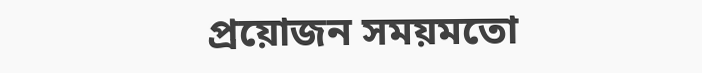প্রয়োজন সময়মতো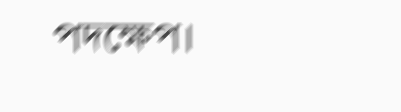পদক্ষেপ।